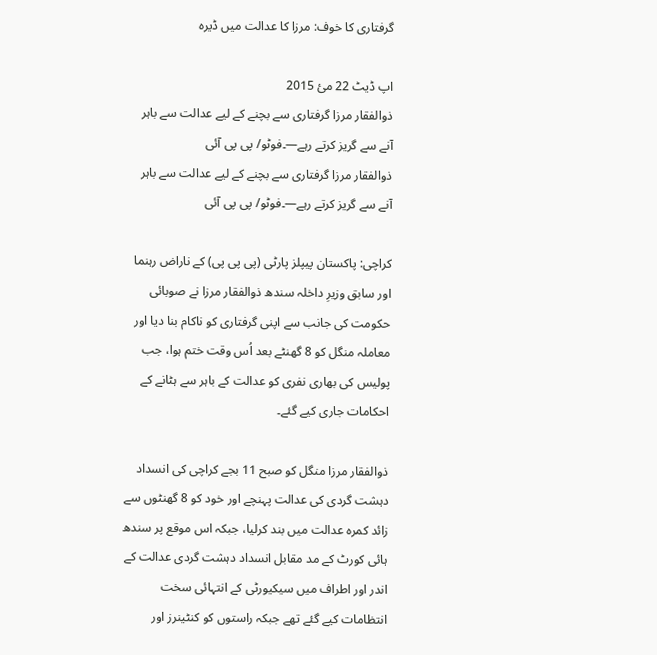گرفتاری کا خوف: مرزا کا عدالت میں ڈیرہ

اپ ڈیٹ 22 مئ 2015
ذوالفقار مرزا گرفتاری سے بچنے کے لیے عدالت سے باہر آنے سے گریز کرتے رہے—۔فوٹو/ پی پی آئی
ذوالفقار مرزا گرفتاری سے بچنے کے لیے عدالت سے باہر آنے سے گریز کرتے رہے—۔فوٹو/ پی پی آئی

کراچی: پاکستان پیپلز پارٹی (پی پی پی) کے ناراض رہنما اور سابق وزیرِ داخلہ سندھ ذوالفقار مرزا نے صوبائی حکومت کی جانب سے اپنی گرفتاری کو ناکام بنا دیا اور معاملہ منگل کو 8 گھنٹے بعد اُس وقت ختم ہوا، جب پولیس کی بھاری نفری کو عدالت کے باہر سے ہٹانے کے احکامات جاری کیے گئے۔

ذوالفقار مرزا منگل کو صبح 11 بجے کراچی کی انسداد دہشت گردی کی عدالت پہنچے اور خود کو 8 گھنٹوں سے زائد کمرہ عدالت میں بند کرلیا، جبکہ اس موقع پر سندھ ہائی کورٹ کے مد مقابل انسداد دہشت گردی عدالت کے اندر اور اطراف میں سیکیورٹی کے انتہائی سخت انتظامات کیے گئے تھے جبکہ راستوں کو کنٹینرز اور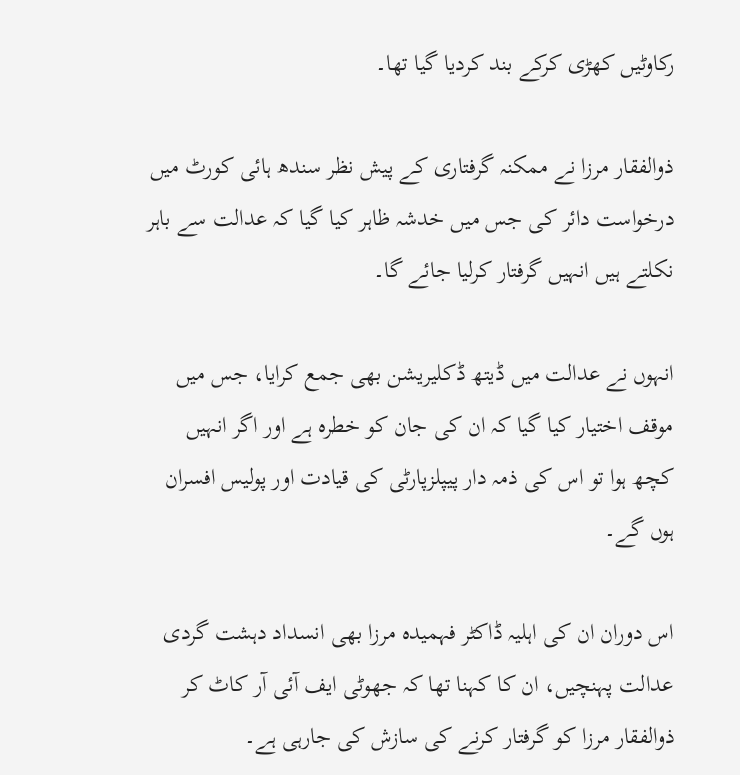رکاوٹیں کھڑی کرکے بند کردیا گیا تھا۔

ذوالفقار مرزا نے ممکنہ گرفتاری کے پیش نظر سندھ ہائی کورٹ میں درخواست دائر کی جس میں خدشہ ظاہر کیا گیا کہ عدالت سے باہر نکلتے ہیں انہیں گرفتار کرلیا جائے گا۔

انہوں نے عدالت میں ڈیتھ ڈکلیریشن بھی جمع کرایا، جس میں موقف اختیار کیا گیا کہ ان کی جان کو خطرہ ہے اور اگر انہیں کچھ ہوا تو اس کی ذمہ دار پیپلزپارٹی کی قیادت اور پولیس افسران ہوں گے۔

اس دوران ان کی اہلیہ ڈاکٹر فہمیدہ مرزا بھی انسداد دہشت گردی عدالت پہنچیں، ان کا کہنا تھا کہ جھوٹی ایف آئی آر کاٹ کر ذوالفقار مرزا کو گرفتار کرنے کی سازش کی جارہی ہے۔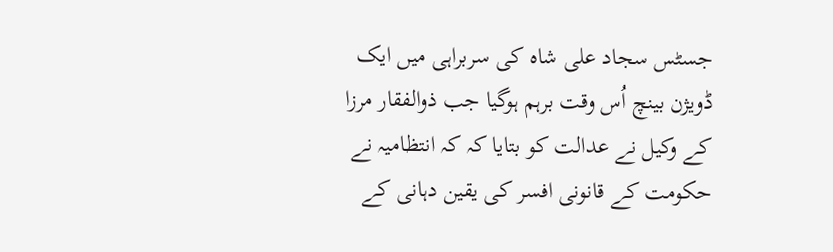جسٹس سجاد علی شاہ کی سربراہی میں ایک ڈویژن بینچ اُس وقت برہم ہوگیا جب ذوالفقار مرزا کے وکیل نے عدالت کو بتایا کہ کہ انتظامیہ نے حکومت کے قانونی افسر کی یقین دہانی کے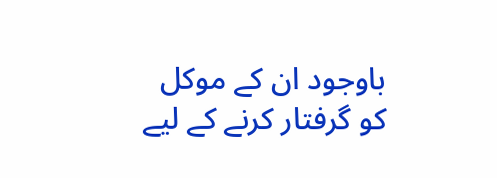باوجود ان کے موکل کو گرفتار کرنے کے لیے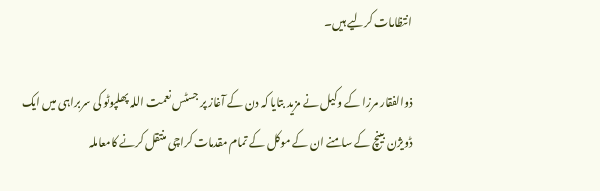انتظامات کرلیے ہیں۔

ذوالفقار مرزا کے وکیل نے مزید بتایا کہ دن کے آغاز پر جسٹس نعمت اللہ پھلپوٹو کی سربراہی میں ایک ڈویژن بینچ کے سامنے ان کے موکل کے تمام مقدمات کراچی منتقل کرنے کامعاملہ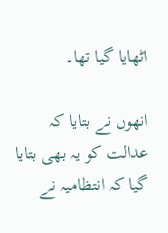اٹھایا گیا تھا۔

انھوں نے بتایا کہ عدالت کو یہ بھی بتایا گیا کہ انتظامیہ نے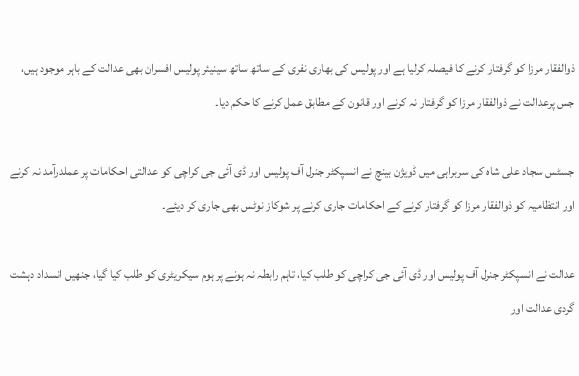ذوالفقار مرزا کو گرفتار کرنے کا فیصلہ کرلیا ہے اور پولیس کی بھاری نفری کے ساتھ ساتھ سینیئر پولیس افسران بھی عدالت کے باہر موجود ہیں، جس پرعدالت نے ذوالفقار مرزا کو گرفتار نہ کرنے اور قانون کے مطابق عمل کرنے کا حکم دیا۔

جسٹس سجاد علی شاہ کی سربراہی میں ڈویژن بینچ نے انسپکٹر جنرل آف پولیس اور ڈی آئی جی کراچی کو عدالتی احکامات پر عملدرآمد نہ کرنے اور انتظامیہ کو ذوالفقار مرزا کو گرفتار کرنے کے احکامات جاری کرنے پر شوکاز نوٹس بھی جاری کر دیئے۔

عدالت نے انسپکٹر جنرل آف پولیس اور ڈی آئی جی کراچی کو طلب کیا، تاہم رابطہ نہ ہونے پر ہوم سیکریٹری کو طلب کیا گیا، جنھیں انسداد دہشت گردی عدالت اور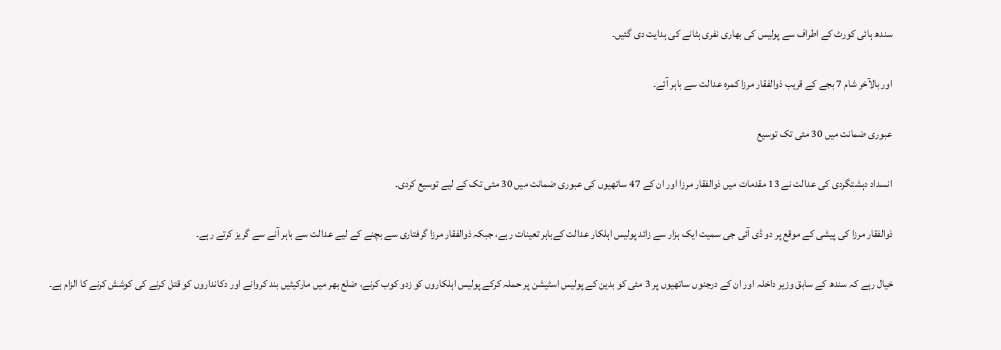سندھ ہائی کورٹ کے اطراف سے پولیس کی بھاری نفری ہٹانے کی ہدایت دی گئیں۔

اور بالآخر شام 7 بجے کے قریب ذوالفقار مرزا کمرہ عدالت سے باہر آئے۔

عبوری ضمانت میں 30 مئی تک توسیع

انسداد دہشتگردی کی عدالت نے 13 مقدمات میں ذوالفقار مرزا اور ان کے 47 ساتھیوں کی عبوری ضمانت میں 30 مئی تک کے لیے توسیع کردی۔

ذوالفقار مرزا کی پیشی کے موقع پر دو ڈی آئی جی سمیت ایک ہزار سے زائد پولیس اہلکار عدالت کےباہر تعینات رہے، جبکہ ذوالفقار مرزا گرفتاری سے بچنے کے لیے عدالت سے باہر آنے سے گریز کرتے رہے۔

خیال رہے کہ سندھ کے سابق وزیر داخلہ اور ان کے درجنوں ساتھیوں پر 3 مئی کو بدین کے پولیس اسٹیشن پر حملہ کرکے پولیس اہلکاروں کو زدو کوب کرنے، ضلع بھر میں مارکیٹیں بند کروانے اور دکانداروں کو قتل کرنے کی کوشش کرنے کا الزام ہے۔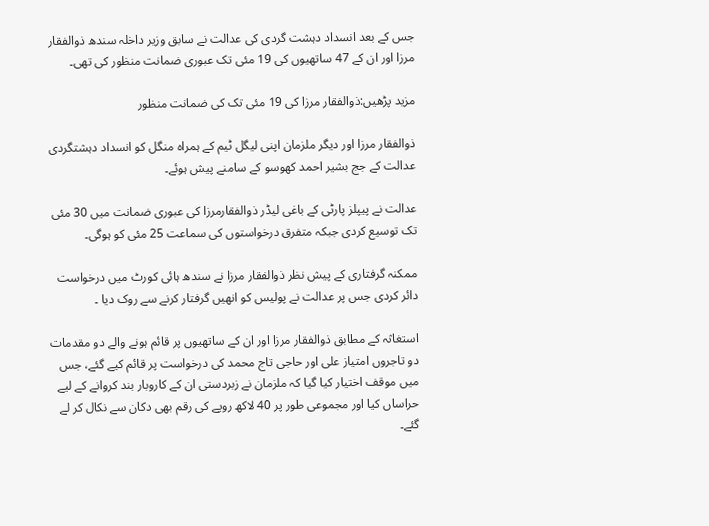جس کے بعد انسداد دہشت گردی کی عدالت نے سابق وزیر داخلہ سندھ ذوالفقار مرزا اور ان کے 47 ساتھیوں کی 19 مئی تک عبوری ضمانت منظور کی تھی۔

مزید پڑھیں:ذوالفقار مرزا کی 19 مئی تک کی ضمانت منظور

ذوالفقار مرزا اور دیگر ملزمان اپنی لیگل ٹیم کے ہمراہ منگل کو انسداد دہشتگردی عدالت کے جج بشیر احمد کھوسو کے سامنے پیش ہوئے۔

عدالت نے پیپلز پارٹی کے باغی لیڈر ذوالفقارمرزا کی عبوری ضمانت میں 30 مئی تک توسیع کردی جبکہ متفرق درخواستوں کی سماعت 25 مئی کو ہوگی۔

ممکنہ گرفتاری کے پیش نظر ذوالفقار مرزا نے سندھ ہائی کورٹ میں درخواست دائر کردی جس پر عدالت نے پولیس کو انھیں گرفتار کرنے سے روک دیا ۔

استغاثہ کے مطابق ذوالفقار مرزا اور ان کے ساتھیوں پر قائم ہونے والے دو مقدمات دو تاجروں امتیاز علی اور حاجی تاج محمد کی درخواست پر قائم کیے گئے، جس میں موقف اختیار کیا گیا کہ ملزمان نے زبردستی ان کے کاروبار بند کروانے کے لیے حراساں کیا اور مجموعی طور پر 40 لاکھ روپے کی رقم بھی دکان سے نکال کر لے گئے۔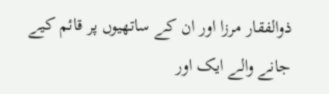ذوالفقار مرزا اور ان کے ساتھیوں پر قائم کیے جانے والے ایک اور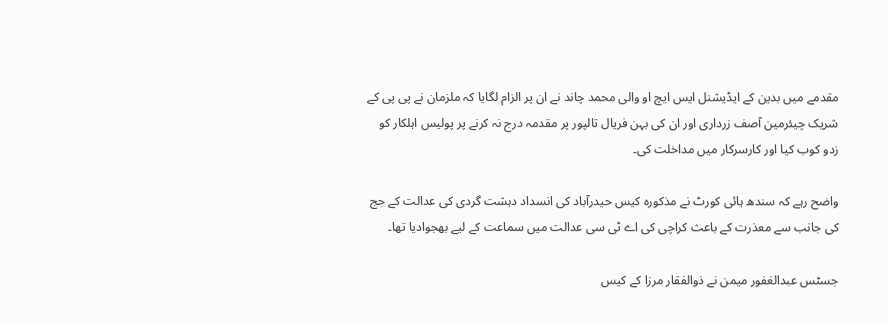مقدمے میں بدین کے ایڈیشنل ایس ایچ او والی محمد چاند نے ان پر الزام لگایا کہ ملزمان نے پی پی کے شریک چیئرمین آصف زرداری اور ان کی بہن فریال تالپور پر مقدمہ درج نہ کرنے پر پولیس اہلکار کو زدو کوب کیا اور کارسرکار میں مداخلت کی۔

واضح رہے کہ سندھ ہائی کورٹ نے مذکورہ کیس حیدرآباد کی انسداد دہشت گردی کی عدالت کے جج کی جانب سے معذرت کے باعث کراچی کی اے ٹی سی عدالت میں سماعت کے لیے بھجوادیا تھا۔

جسٹس عبدالغفور میمن نے ذوالفقار مرزا کے کیس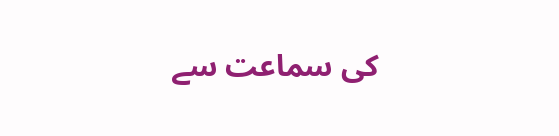کی سماعت سے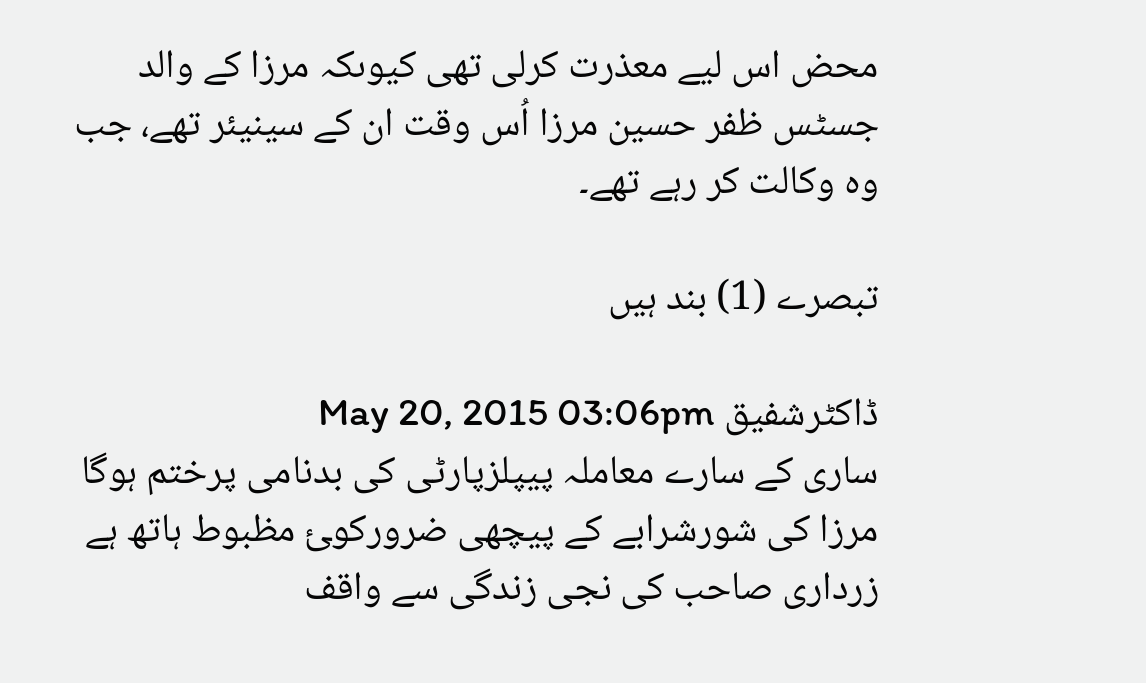محض اس لیے معذرت کرلی تھی کیوںکہ مرزا کے والد جسٹس ظفر حسین مرزا اُس وقت ان کے سینیئر تھے، جب وہ وکالت کر رہے تھے۔

تبصرے (1) بند ہیں

ڈاکٹرشفیق May 20, 2015 03:06pm
ساری کے سارے معاملہ پیپلزپارٹی کی بدنامی پرختم ہوگا مرزا کی شورشرابے کے پیچھی ضرورکو‍ئ مظبوط ہاتھ ہے زرداری صاحب کی نجی زندگی سے واقف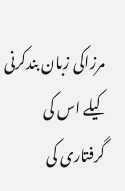مرزاکی زبان بندکرنی کیلے اس کی گرفتاری کی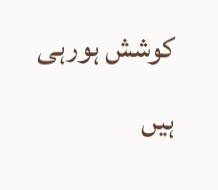کوشش ہورہی ہیں